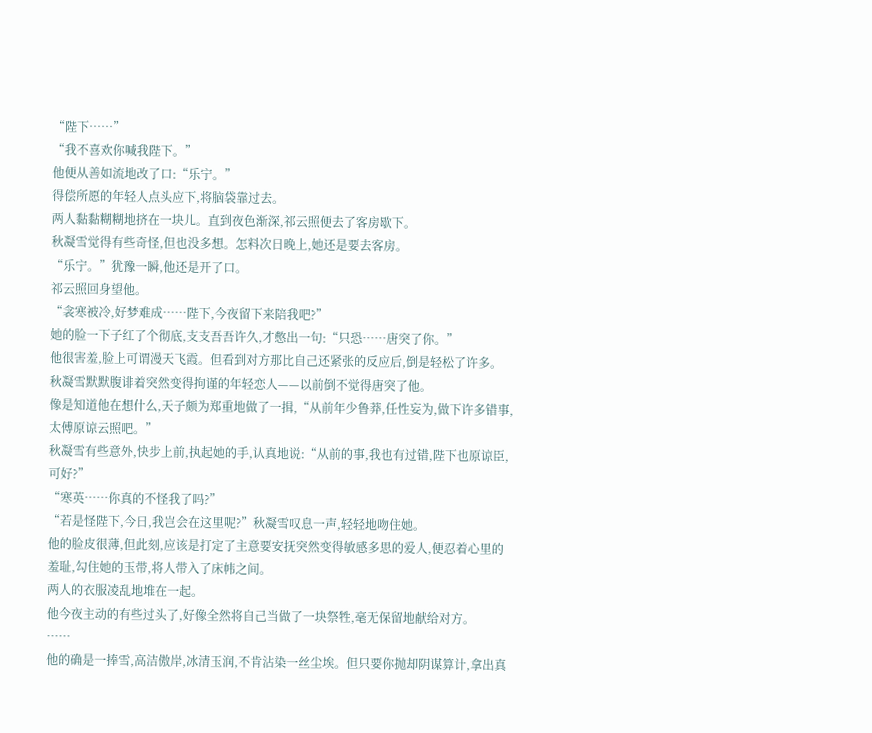“陛下……”
“我不喜欢你喊我陛下。”
他便从善如流地改了口:“乐宁。”
得偿所愿的年轻人点头应下,将脑袋靠过去。
两人黏黏糊糊地挤在一块儿。直到夜色渐深,祁云照便去了客房歇下。
秋凝雪觉得有些奇怪,但也没多想。怎料次日晚上,她还是要去客房。
“乐宁。”犹豫一瞬,他还是开了口。
祁云照回身望他。
“衾寒被冷,好梦难成……陛下,今夜留下来陪我吧?”
她的脸一下子红了个彻底,支支吾吾许久,才憋出一句:“只恐……唐突了你。”
他很害羞,脸上可谓漫天飞霞。但看到对方那比自己还紧张的反应后,倒是轻松了许多。
秋凝雪默默腹诽着突然变得拘谨的年轻恋人——以前倒不觉得唐突了他。
像是知道他在想什么,天子颇为郑重地做了一揖,“从前年少鲁莽,任性妄为,做下许多错事,太傅原谅云照吧。”
秋凝雪有些意外,快步上前,执起她的手,认真地说:“从前的事,我也有过错,陛下也原谅臣,可好?”
“寒英……你真的不怪我了吗?”
“若是怪陛下,今日,我岂会在这里呢?”秋凝雪叹息一声,轻轻地吻住她。
他的脸皮很薄,但此刻,应该是打定了主意要安抚突然变得敏感多思的爱人,便忍着心里的羞耻,勾住她的玉带,将人带入了床帏之间。
两人的衣服凌乱地堆在一起。
他今夜主动的有些过头了,好像全然将自己当做了一块祭牲,毫无保留地献给对方。
……
他的确是一捧雪,高洁傲岸,冰清玉润,不肯沾染一丝尘埃。但只要你抛却阴谋算计,拿出真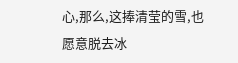心,那么,这捧清莹的雪,也愿意脱去冰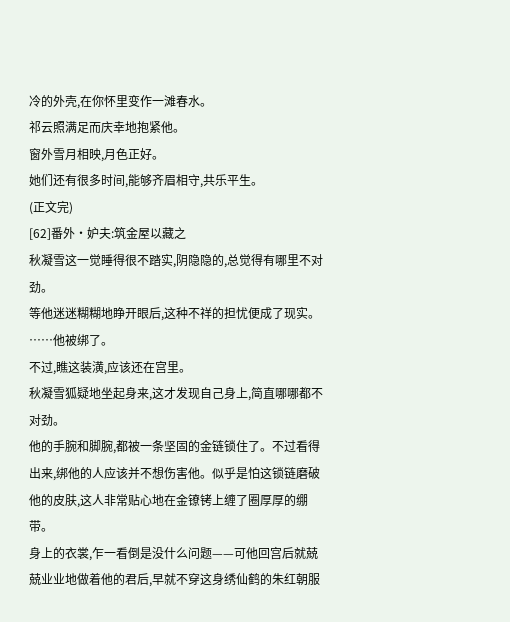冷的外壳,在你怀里变作一滩春水。
祁云照满足而庆幸地抱紧他。
窗外雪月相映,月色正好。
她们还有很多时间,能够齐眉相守,共乐平生。
(正文完)
[62]番外·妒夫:筑金屋以藏之
秋凝雪这一觉睡得很不踏实,阴隐隐的,总觉得有哪里不对劲。
等他迷迷糊糊地睁开眼后,这种不祥的担忧便成了现实。
……他被绑了。
不过,瞧这装潢,应该还在宫里。
秋凝雪狐疑地坐起身来,这才发现自己身上,简直哪哪都不对劲。
他的手腕和脚腕,都被一条坚固的金链锁住了。不过看得出来,绑他的人应该并不想伤害他。似乎是怕这锁链磨破他的皮肤,这人非常贴心地在金镣铐上缠了圈厚厚的绷带。
身上的衣裳,乍一看倒是没什么问题——可他回宫后就兢兢业业地做着他的君后,早就不穿这身绣仙鹤的朱红朝服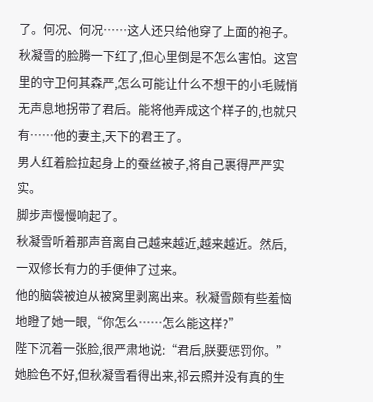了。何况、何况……这人还只给他穿了上面的袍子。
秋凝雪的脸腾一下红了,但心里倒是不怎么害怕。这宫里的守卫何其森严,怎么可能让什么不想干的小毛贼悄无声息地拐带了君后。能将他弄成这个样子的,也就只有……他的妻主,天下的君王了。
男人红着脸拉起身上的蚕丝被子,将自己裹得严严实实。
脚步声慢慢响起了。
秋凝雪听着那声音离自己越来越近,越来越近。然后,一双修长有力的手便伸了过来。
他的脑袋被迫从被窝里剥离出来。秋凝雪颇有些羞恼地瞪了她一眼,“你怎么……怎么能这样?”
陛下沉着一张脸,很严肃地说:“君后,朕要惩罚你。”
她脸色不好,但秋凝雪看得出来,祁云照并没有真的生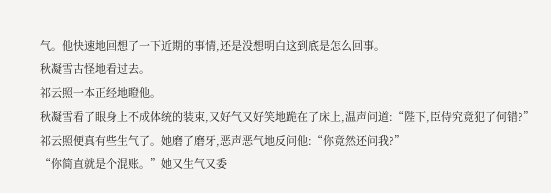气。他快速地回想了一下近期的事情,还是没想明白这到底是怎么回事。
秋凝雪古怪地看过去。
祁云照一本正经地瞪他。
秋凝雪看了眼身上不成体统的装束,又好气又好笑地跪在了床上,温声问道:“陛下,臣侍究竟犯了何错?”
祁云照便真有些生气了。她磨了磨牙,恶声恶气地反问他:“你竟然还问我?”
“你简直就是个混账。”她又生气又委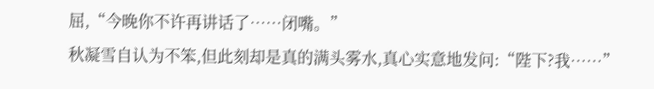屈,“今晚你不许再讲话了……闭嘴。”
秋凝雪自认为不笨,但此刻却是真的满头雾水,真心实意地发问:“陛下?我……”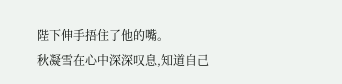陛下伸手捂住了他的嘴。
秋凝雪在心中深深叹息,知道自己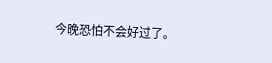今晚恐怕不会好过了。